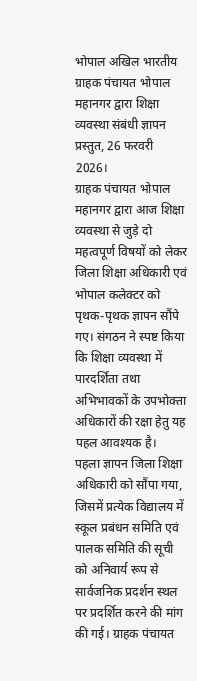भोपाल अखिल भारतीय ग्राहक पंचायत भोपाल महानगर द्वारा शिक्षा व्यवस्था संबंधी ज्ञापन प्रस्तुत, 26 फरवरी 2026।
ग्राहक पंचायत भोपाल महानगर द्वारा आज शिक्षा व्यवस्था से जुड़े दो महत्वपूर्ण विषयों को लेकर जिला शिक्षा अधिकारी एवं भोपाल कलेक्टर को पृथक-पृथक ज्ञापन सौंपे गए। संगठन ने स्पष्ट किया कि शिक्षा व्यवस्था में पारदर्शिता तथा अभिभावकों के उपभोक्ता अधिकारों की रक्षा हेतु यह पहल आवश्यक है।
पहला ज्ञापन जिला शिक्षा अधिकारी को सौंपा गया, जिसमें प्रत्येक विद्यालय में स्कूल प्रबंधन समिति एवं पालक समिति की सूची को अनिवार्य रूप से सार्वजनिक प्रदर्शन स्थल पर प्रदर्शित करने की मांग की गई। ग्राहक पंचायत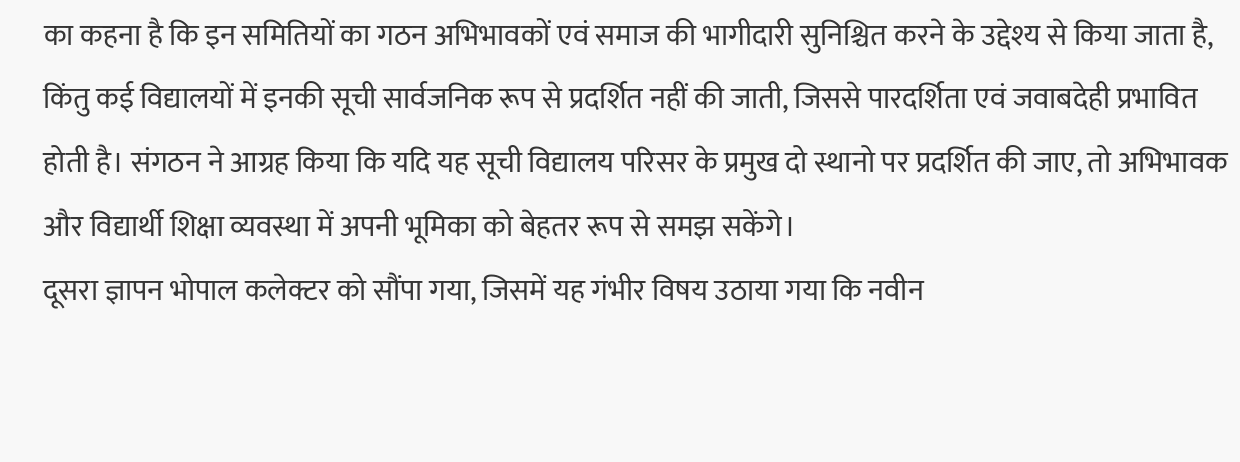का कहना है कि इन समितियों का गठन अभिभावकों एवं समाज की भागीदारी सुनिश्चित करने के उद्देश्य से किया जाता है, किंतु कई विद्यालयों में इनकी सूची सार्वजनिक रूप से प्रदर्शित नहीं की जाती, जिससे पारदर्शिता एवं जवाबदेही प्रभावित होती है। संगठन ने आग्रह किया कि यदि यह सूची विद्यालय परिसर के प्रमुख दो स्थानो पर प्रदर्शित की जाए, तो अभिभावक और विद्यार्थी शिक्षा व्यवस्था में अपनी भूमिका को बेहतर रूप से समझ सकेंगे।
दूसरा ज्ञापन भोपाल कलेक्टर को सौंपा गया, जिसमें यह गंभीर विषय उठाया गया कि नवीन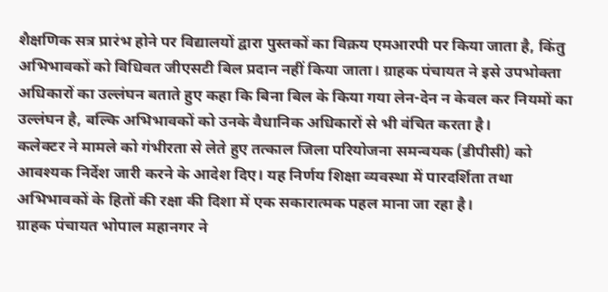शैक्षणिक सत्र प्रारंभ होने पर विद्यालयों द्वारा पुस्तकों का विक्रय एमआरपी पर किया जाता है, किंतु अभिभावकों को विधिवत जीएसटी बिल प्रदान नहीं किया जाता। ग्राहक पंचायत ने इसे उपभोक्ता अधिकारों का उल्लंघन बताते हुए कहा कि बिना बिल के किया गया लेन-देन न केवल कर नियमों का उल्लंघन है, बल्कि अभिभावकों को उनके वैधानिक अधिकारों से भी वंचित करता है।
कलेक्टर ने मामले को गंभीरता से लेते हुए तत्काल जिला परियोजना समन्वयक (डीपीसी) को आवश्यक निर्देश जारी करने के आदेश दिए। यह निर्णय शिक्षा व्यवस्था में पारदर्शिता तथा अभिभावकों के हितों की रक्षा की दिशा में एक सकारात्मक पहल माना जा रहा है।
ग्राहक पंचायत भोपाल महानगर ने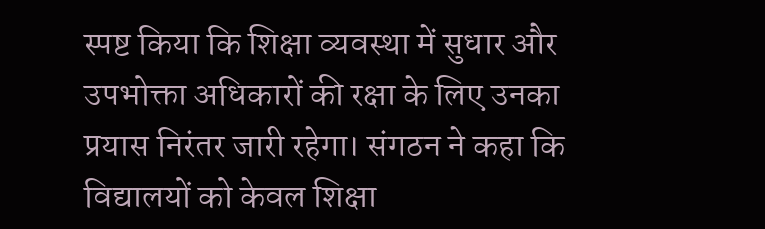स्पष्ट किया कि शिक्षा व्यवस्था में सुधार और उपभोक्ता अधिकारों की रक्षा के लिए उनका प्रयास निरंतर जारी रहेगा। संगठन ने कहा कि विद्यालयों को केवल शिक्षा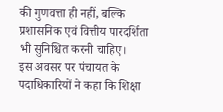की गुणवत्ता ही नहीं, बल्कि प्रशासनिक एवं वित्तीय पारदर्शिता भी सुनिश्चित करनी चाहिए।
इस अवसर पर पंचायत के पदाधिकारियों ने कहा कि शिक्षा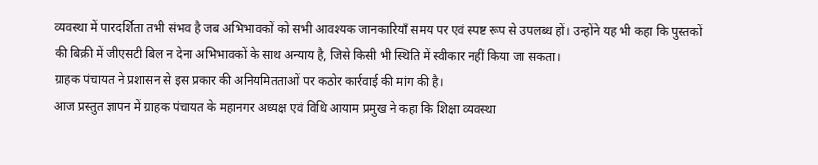व्यवस्था में पारदर्शिता तभी संभव है जब अभिभावकों को सभी आवश्यक जानकारियाँ समय पर एवं स्पष्ट रूप से उपलब्ध हों। उन्होंने यह भी कहा कि पुस्तकों की बिक्री में जीएसटी बिल न देना अभिभावकों के साथ अन्याय है, जिसे किसी भी स्थिति में स्वीकार नहीं किया जा सकता।
ग्राहक पंचायत ने प्रशासन से इस प्रकार की अनियमितताओं पर कठोर कार्रवाई की मांग की है।
आज प्रस्तुत ज्ञापन में ग्राहक पंचायत के महानगर अध्यक्ष एवं विधि आयाम प्रमुख ने कहा कि शिक्षा व्यवस्था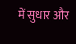में सुधार और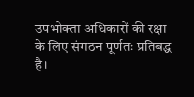उपभोक्ता अधिकारों की रक्षा के लिए संगठन पूर्णतः प्रतिबद्ध है।